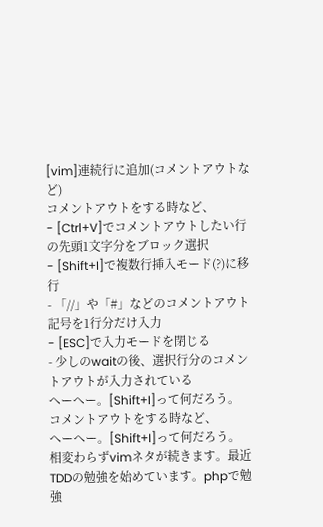[vim]連続行に追加(コメントアウトなど)
コメントアウトをする時など、
- [Ctrl+V]でコメントアウトしたい行の先頭1文字分をブロック選択
- [Shift+I]で複数行挿入モード(?)に移行
- 「//」や「#」などのコメントアウト記号を1行分だけ入力
- [ESC]で入力モードを閉じる
- 少しのwaitの後、選択行分のコメントアウトが入力されている
へーへー。[Shift+I]って何だろう。
コメントアウトをする時など、
へーへー。[Shift+I]って何だろう。
相変わらずvimネタが続きます。最近TDDの勉強を始めています。phpで勉強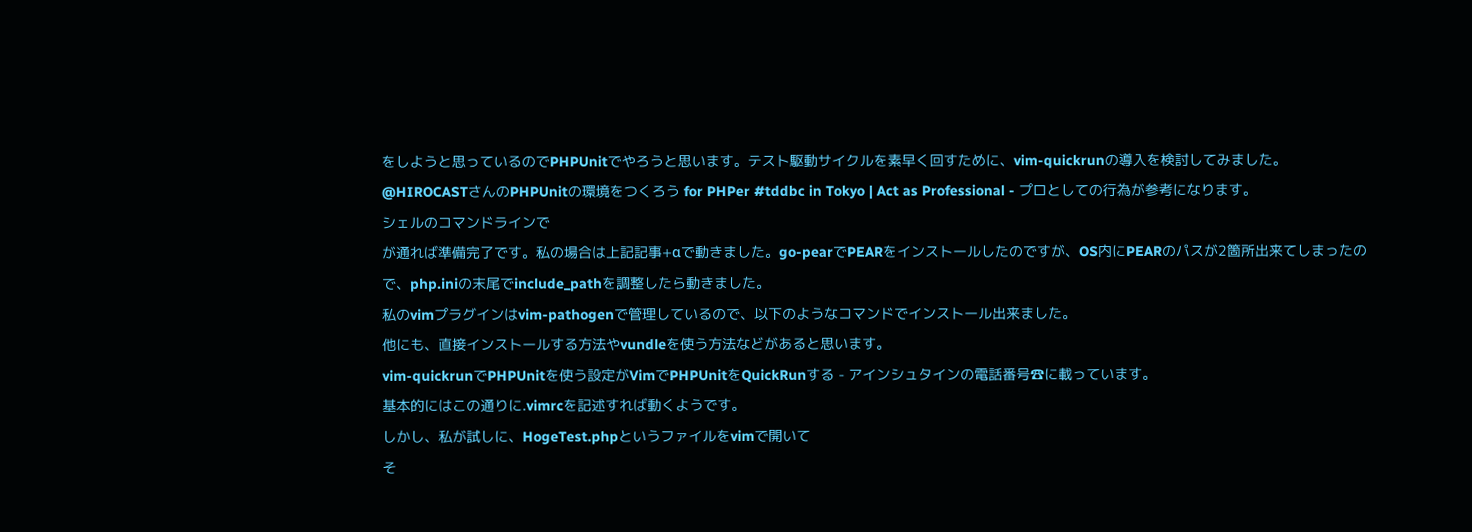をしようと思っているのでPHPUnitでやろうと思います。テスト駆動サイクルを素早く回すために、vim-quickrunの導入を検討してみました。
@HIROCASTさんのPHPUnitの環境をつくろう for PHPer #tddbc in Tokyo | Act as Professional - プロとしての行為が参考になります。
シェルのコマンドラインで
が通れば準備完了です。私の場合は上記記事+αで動きました。go-pearでPEARをインストールしたのですが、OS内にPEARのパスが2箇所出来てしまったので、php.iniの末尾でinclude_pathを調整したら動きました。
私のvimプラグインはvim-pathogenで管理しているので、以下のようなコマンドでインストール出来ました。
他にも、直接インストールする方法やvundleを使う方法などがあると思います。
vim-quickrunでPHPUnitを使う設定がVimでPHPUnitをQuickRunする - アインシュタインの電話番号☎に載っています。
基本的にはこの通りに.vimrcを記述すれば動くようです。
しかし、私が試しに、HogeTest.phpというファイルをvimで開いて
そ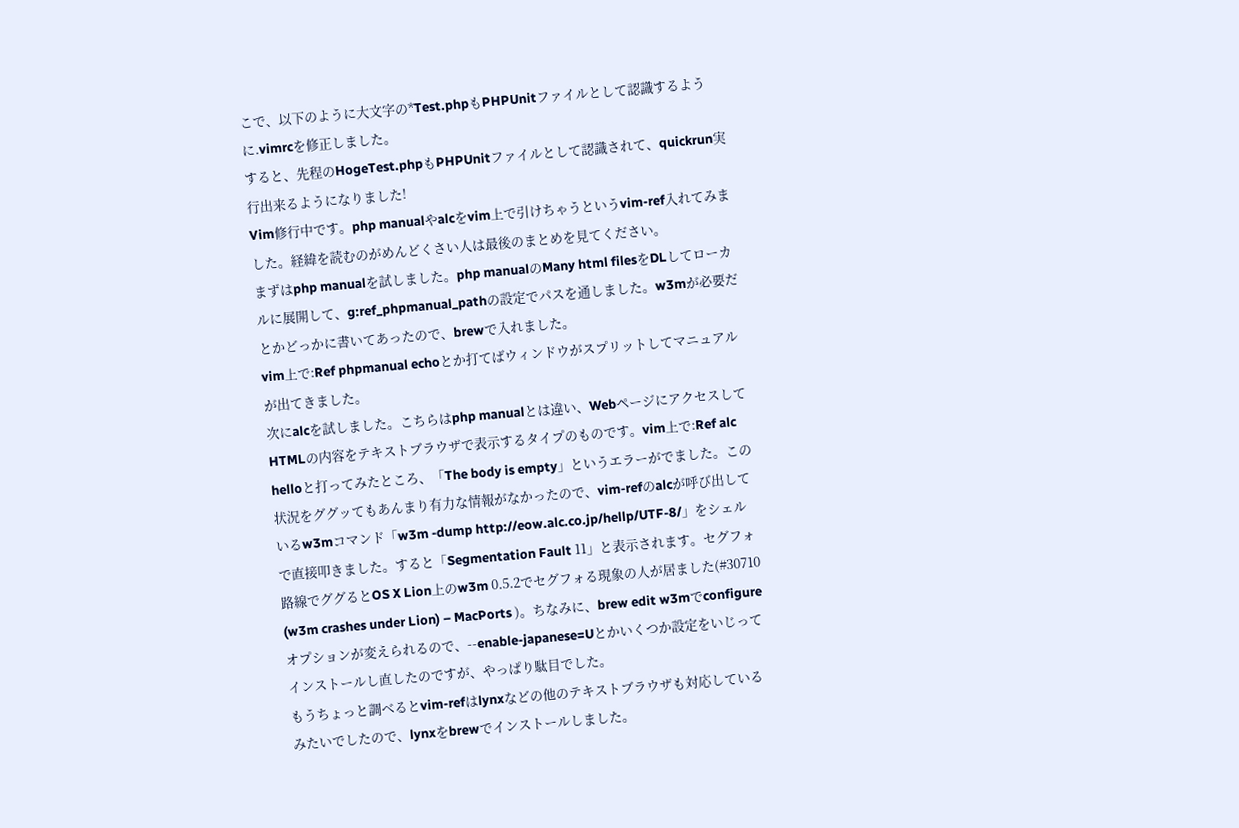こで、以下のように大文字の*Test.phpもPHPUnitファイルとして認識するように.vimrcを修正しました。
すると、先程のHogeTest.phpもPHPUnitファイルとして認識されて、quickrun実行出来るようになりました!
Vim修行中です。php manualやalcをvim上で引けちゃうというvim-ref入れてみました。経緯を読むのがめんどくさい人は最後のまとめを見てください。
まずはphp manualを試しました。php manualのMany html filesをDLしてローカルに展開して、g:ref_phpmanual_pathの設定でパスを通しました。w3mが必要だとかどっかに書いてあったので、brewで入れました。
vim上で:Ref phpmanual echoとか打てばウィンドウがスプリットしてマニュアルが出てきました。
次にalcを試しました。こちらはphp manualとは違い、WebページにアクセスしてHTMLの内容をテキストブラウザで表示するタイプのものです。vim上で:Ref alc helloと打ってみたところ、「The body is empty」というエラーがでました。この状況をググッてもあんまり有力な情報がなかったので、vim-refのalcが呼び出しているw3mコマンド「w3m -dump http://eow.alc.co.jp/hellp/UTF-8/」をシェルで直接叩きました。すると「Segmentation Fault 11」と表示されます。セグフォ路線でググるとOS X Lion上のw3m 0.5.2でセグフォる現象の人が居ました(#30710 (w3m crashes under Lion) – MacPorts )。ちなみに、brew edit w3mでconfigureオプションが変えられるので、--enable-japanese=Uとかいくつか設定をいじってインストールし直したのですが、やっぱり駄目でした。
もうちょっと調べるとvim-refはlynxなどの他のテキストブラウザも対応しているみたいでしたので、lynxをbrewでインストールしました。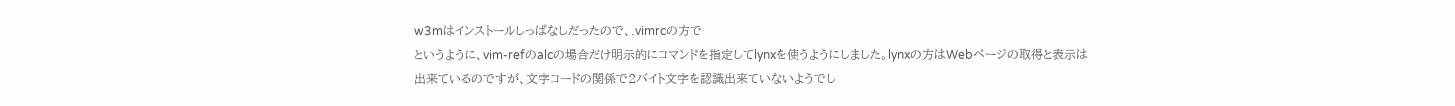w3mはインストールしっぱなしだったので、.vimrcの方で
というように、vim-refのalcの場合だけ明示的にコマンドを指定してlynxを使うようにしました。lynxの方はWebページの取得と表示は出来ているのですが、文字コードの関係で2バイト文字を認識出来ていないようでし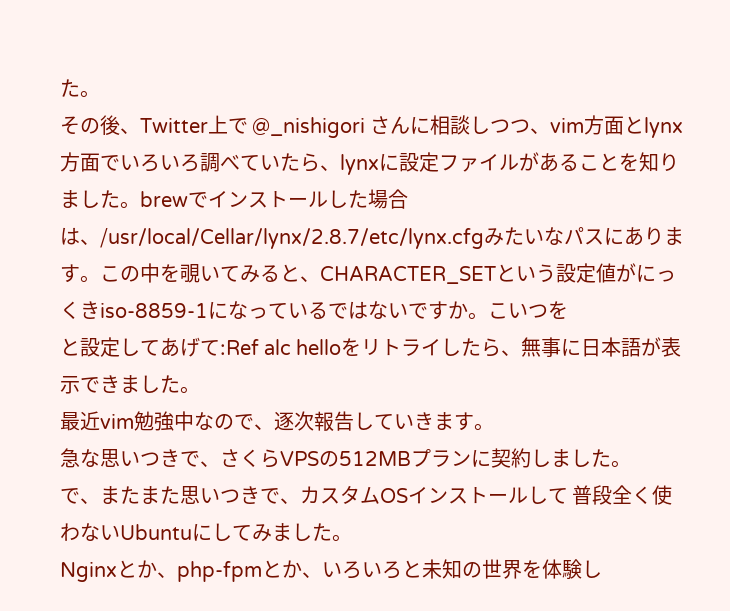た。
その後、Twitter上で @_nishigori さんに相談しつつ、vim方面とlynx方面でいろいろ調べていたら、lynxに設定ファイルがあることを知りました。brewでインストールした場合は、/usr/local/Cellar/lynx/2.8.7/etc/lynx.cfgみたいなパスにあります。この中を覗いてみると、CHARACTER_SETという設定値がにっくきiso-8859-1になっているではないですか。こいつを
と設定してあげて:Ref alc helloをリトライしたら、無事に日本語が表示できました。
最近vim勉強中なので、逐次報告していきます。
急な思いつきで、さくらVPSの512MBプランに契約しました。
で、またまた思いつきで、カスタムOSインストールして 普段全く使わないUbuntuにしてみました。
Nginxとか、php-fpmとか、いろいろと未知の世界を体験し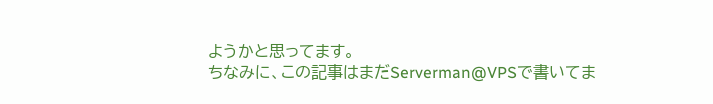ようかと思ってます。
ちなみに、この記事はまだServerman@VPSで書いてま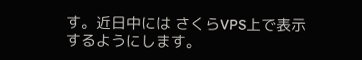す。近日中には さくらVPS上で表示するようにします。